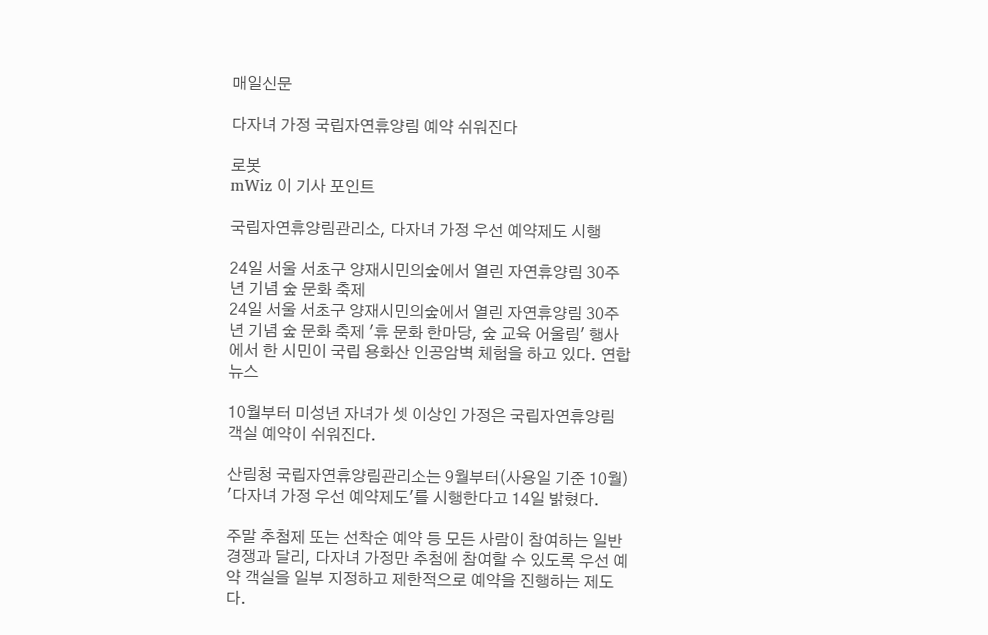매일신문

다자녀 가정 국립자연휴양림 예약 쉬워진다

로봇
mWiz 이 기사 포인트

국립자연휴양림관리소, 다자녀 가정 우선 예약제도 시행

24일 서울 서초구 양재시민의숲에서 열린 자연휴양림 30주년 기념 숲 문화 축제
24일 서울 서초구 양재시민의숲에서 열린 자연휴양림 30주년 기념 숲 문화 축제 '휴 문화 한마당, 숲 교육 어울림' 행사에서 한 시민이 국립 용화산 인공암벽 체험을 하고 있다. 연합뉴스

10월부터 미성년 자녀가 셋 이상인 가정은 국립자연휴양림 객실 예약이 쉬워진다.

산림청 국립자연휴양림관리소는 9월부터(사용일 기준 10월) '다자녀 가정 우선 예약제도'를 시행한다고 14일 밝혔다.

주말 추첨제 또는 선착순 예약 등 모든 사람이 참여하는 일반경쟁과 달리, 다자녀 가정만 추첨에 참여할 수 있도록 우선 예약 객실을 일부 지정하고 제한적으로 예약을 진행하는 제도다.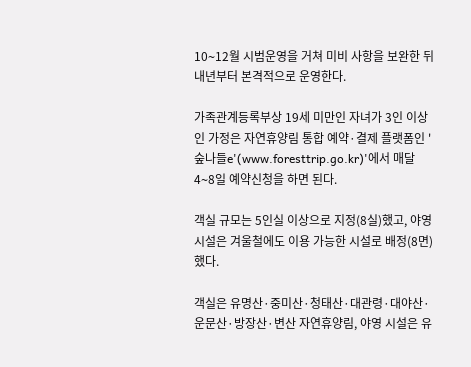10∼12월 시범운영을 거쳐 미비 사항을 보완한 뒤 내년부터 본격적으로 운영한다.

가족관계등록부상 19세 미만인 자녀가 3인 이상인 가정은 자연휴양림 통합 예약·결제 플랫폼인 '숲나들e'(www.foresttrip.go.kr)'에서 매달 4∼8일 예약신청을 하면 된다.

객실 규모는 5인실 이상으로 지정(8실)했고, 야영 시설은 겨울철에도 이용 가능한 시설로 배정(8면)했다.

객실은 유명산·중미산·청태산·대관령·대야산·운문산·방장산·변산 자연휴양림, 야영 시설은 유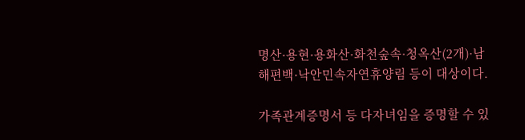명산·용현·용화산·화천숲속·청옥산(2개)·남해편백·낙안민속자연휴양림 등이 대상이다.

가족관계증명서 등 다자녀임을 증명할 수 있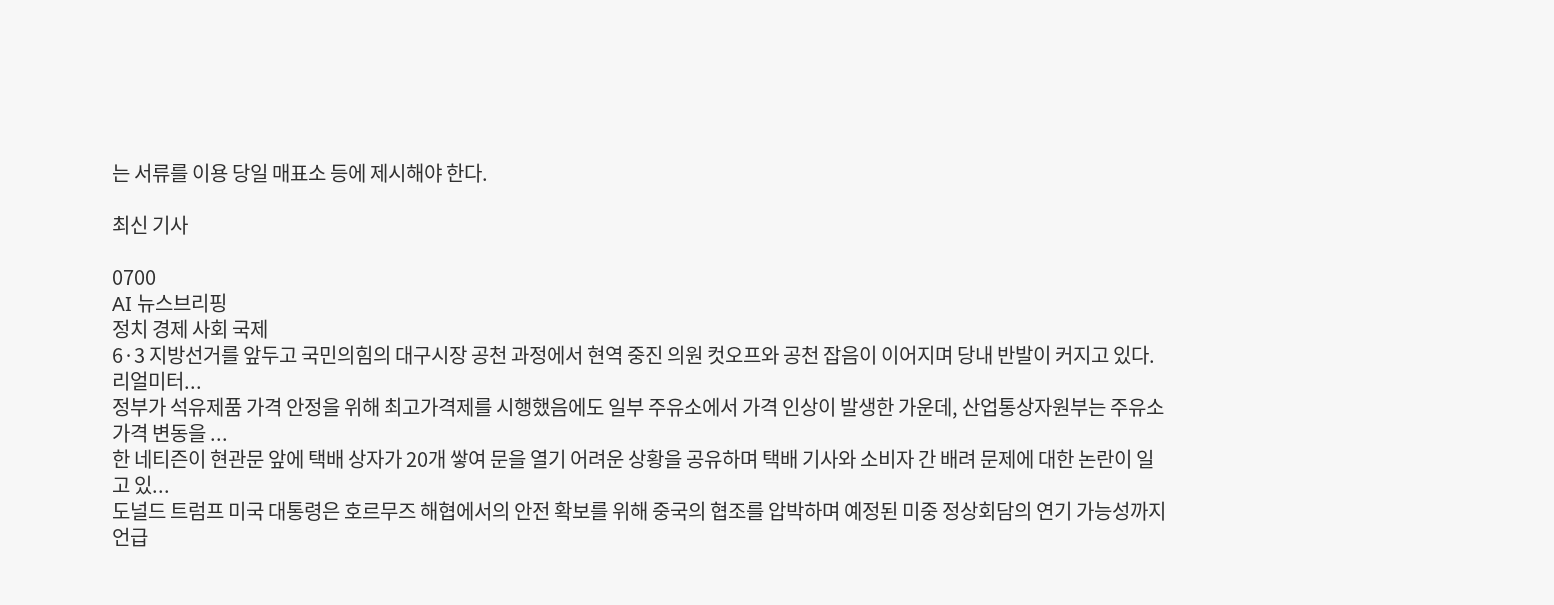는 서류를 이용 당일 매표소 등에 제시해야 한다.

최신 기사

0700
AI 뉴스브리핑
정치 경제 사회 국제
6·3 지방선거를 앞두고 국민의힘의 대구시장 공천 과정에서 현역 중진 의원 컷오프와 공천 잡음이 이어지며 당내 반발이 커지고 있다. 리얼미터...
정부가 석유제품 가격 안정을 위해 최고가격제를 시행했음에도 일부 주유소에서 가격 인상이 발생한 가운데, 산업통상자원부는 주유소 가격 변동을 ...
한 네티즌이 현관문 앞에 택배 상자가 20개 쌓여 문을 열기 어려운 상황을 공유하며 택배 기사와 소비자 간 배려 문제에 대한 논란이 일고 있...
도널드 트럼프 미국 대통령은 호르무즈 해협에서의 안전 확보를 위해 중국의 협조를 압박하며 예정된 미중 정상회담의 연기 가능성까지 언급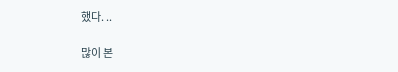했다. ..

많이 본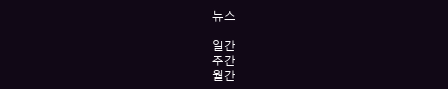뉴스

일간
주간
월간